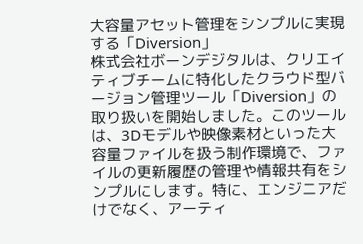大容量アセット管理をシンプルに実現する「Diversion」
株式会社ボーンデジタルは、クリエイティブチームに特化したクラウド型バージョン管理ツール「Diversion」の取り扱いを開始しました。このツールは、3Dモデルや映像素材といった大容量ファイルを扱う制作環境で、ファイルの更新履歴の管理や情報共有をシンプルにします。特に、エンジニアだけでなく、アーティ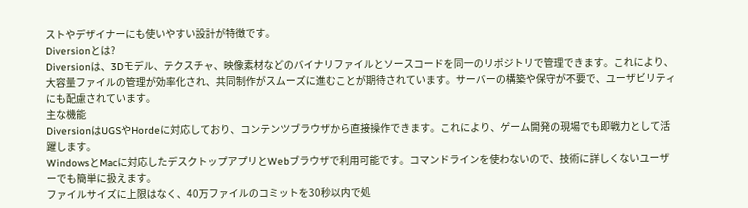ストやデザイナーにも使いやすい設計が特徴です。
Diversionとは?
Diversionは、3Dモデル、テクスチャ、映像素材などのバイナリファイルとソースコードを同一のリポジトリで管理できます。これにより、大容量ファイルの管理が効率化され、共同制作がスムーズに進むことが期待されています。サーバーの構築や保守が不要で、ユーザビリティにも配慮されています。
主な機能
DiversionはUGSやHordeに対応しており、コンテンツブラウザから直接操作できます。これにより、ゲーム開発の現場でも即戦力として活躍します。
WindowsとMacに対応したデスクトップアプリとWebブラウザで利用可能です。コマンドラインを使わないので、技術に詳しくないユーザーでも簡単に扱えます。
ファイルサイズに上限はなく、40万ファイルのコミットを30秒以内で処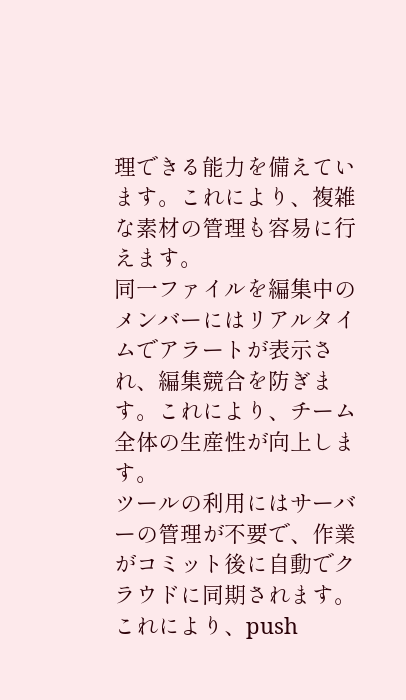理できる能力を備えています。これにより、複雑な素材の管理も容易に行えます。
同一ファイルを編集中のメンバーにはリアルタイムでアラートが表示され、編集競合を防ぎます。これにより、チーム全体の生産性が向上します。
ツールの利用にはサーバーの管理が不要で、作業がコミット後に自動でクラウドに同期されます。これにより、push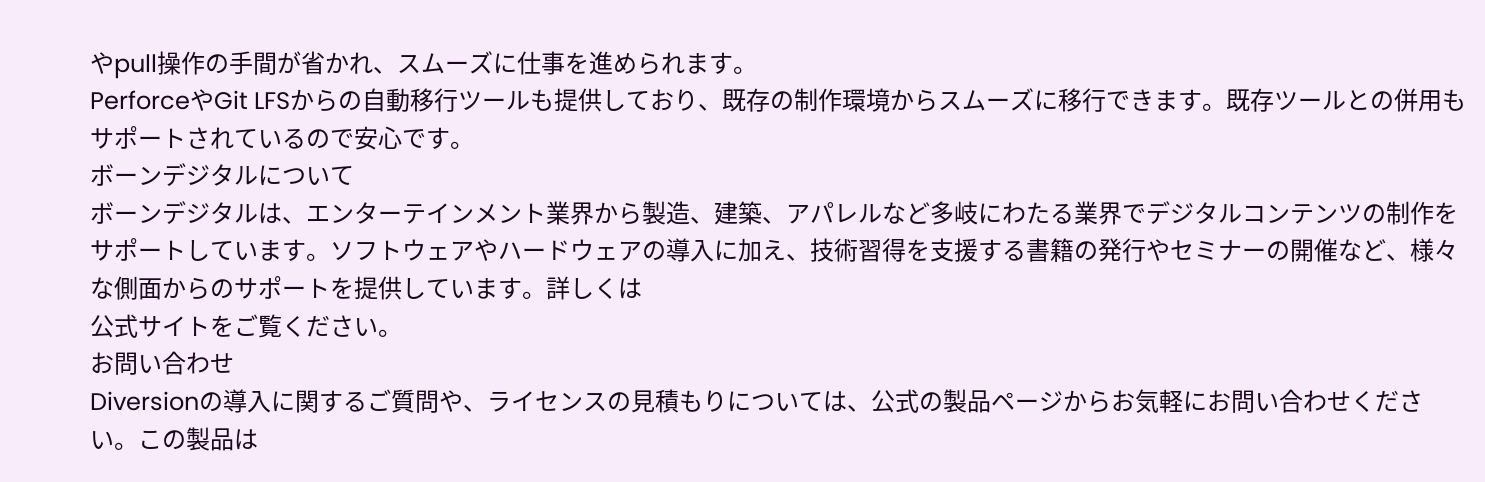やpull操作の手間が省かれ、スムーズに仕事を進められます。
PerforceやGit LFSからの自動移行ツールも提供しており、既存の制作環境からスムーズに移行できます。既存ツールとの併用もサポートされているので安心です。
ボーンデジタルについて
ボーンデジタルは、エンターテインメント業界から製造、建築、アパレルなど多岐にわたる業界でデジタルコンテンツの制作をサポートしています。ソフトウェアやハードウェアの導入に加え、技術習得を支援する書籍の発行やセミナーの開催など、様々な側面からのサポートを提供しています。詳しくは
公式サイトをご覧ください。
お問い合わせ
Diversionの導入に関するご質問や、ライセンスの見積もりについては、公式の製品ページからお気軽にお問い合わせください。この製品は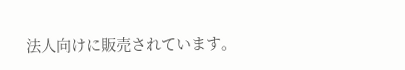法人向けに販売されています。